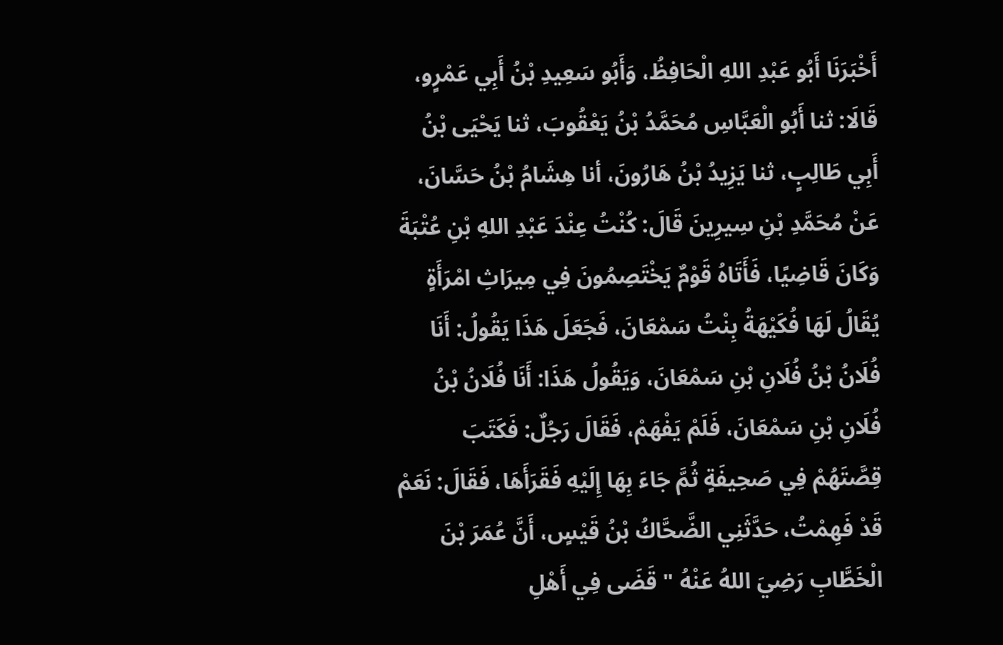أَخْبَرَنَا أَبُو عَبْدِ اللهِ الْحَافِظُ، وَأَبُو سَعِيدِ بْنُ أَبِي عَمْرٍو، قَالَا: ثنا أَبُو الْعَبَّاسِ مُحَمَّدُ بْنُ يَعْقُوبَ، ثنا يَحْيَى بْنُ أَبِي طَالِبٍ، ثنا يَزِيدُ بْنُ هَارُونَ، أنا هِشَامُ بْنُ حَسَّانَ، عَنْ مُحَمَّدِ بْنِ سِيرِينَ قَالَ: كُنْتُ عِنْدَ عَبْدِ اللهِ بْنِ عُتْبَةَ وَكَانَ قَاضِيًا، فَأَتَاهُ قَوْمٌ يَخْتَصِمُونَ فِي مِيرَاثِ امْرَأَةٍ يُقَالُ لَهَا فُكَيْهَةُ بِنْتُ سَمْعَانَ، فَجَعَلَ هَذَا يَقُولُ: أَنَا فُلَانُ بْنُ فُلَانِ بْنِ سَمْعَانَ، وَيَقُولُ هَذَا: أَنَا فُلَانُ بْنُ فُلَانِ بْنِ سَمْعَانَ، فَلَمْ يَفْهَمْ، فَقَالَ رَجُلٌ: فَكَتَبَ قِصَّتَهُمْ فِي صَحِيفَةٍ ثُمَّ جَاءَ بِهَا إِلَيْهِ فَقَرَأَهَا، فَقَالَ: نَعَمْ قَدْ فَهِمْتُ، حَدَّثَنِي الضَّحَّاكُ بْنُ قَيْسٍ، أَنَّ عُمَرَ بْنَ الْخَطَّابِ رَضِيَ اللهُ عَنْهُ " قَضَى فِي أَهْلِ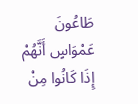طَاعُونَ عَمْوَاسٍ أَنَّهُمْ إِذَا كَانُوا مِنْ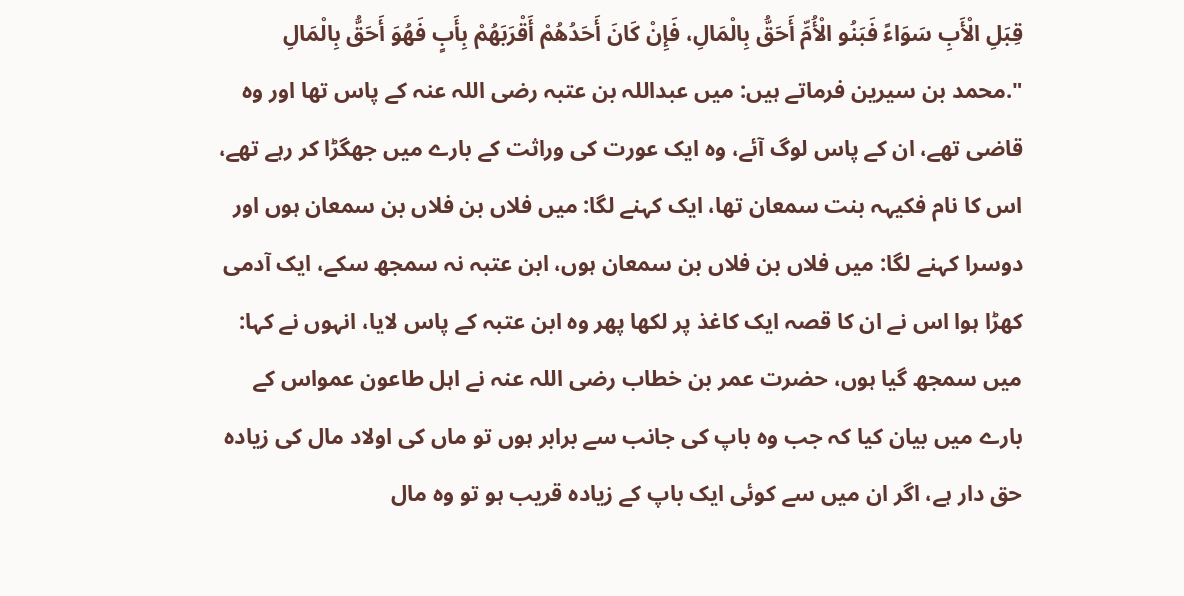قِبَلِ الْأَبِ سَوَاءً فَبَنُو الْأُمِّ أَحَقُّ بِالْمَالِ، فَإِنْ كَانَ أَحَدُهُمْ أَقْرَبَهُمْ بِأَبٍ فَهُوَ أَحَقُّ بِالْمَالِ ".محمد بن سیرین فرماتے ہیں: میں عبداللہ بن عتبہ رضی اللہ عنہ کے پاس تھا اور وہ قاضی تھے، ان کے پاس لوگ آئے، وہ ایک عورت کی وراثت کے بارے میں جھگڑا کر رہے تھے، اس کا نام فکیہہ بنت سمعان تھا، ایک کہنے لگا: میں فلاں بن فلاں بن سمعان ہوں اور دوسرا کہنے لگا: میں فلاں بن فلاں بن سمعان ہوں، ابن عتبہ نہ سمجھ سکے، ایک آدمی کھڑا ہوا اس نے ان کا قصہ ایک کاغذ پر لکھا پھر وہ ابن عتبہ کے پاس لایا، انہوں نے کہا: میں سمجھ گیا ہوں، حضرت عمر بن خطاب رضی اللہ عنہ نے اہل طاعون عمواس کے بارے میں بیان کیا کہ جب وہ باپ کی جانب سے برابر ہوں تو ماں کی اولاد مال کی زیادہ حق دار ہے، اگر ان میں سے کوئی ایک باپ کے زیادہ قریب ہو تو وہ مال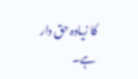کا زیادہ حق دار ہے۔